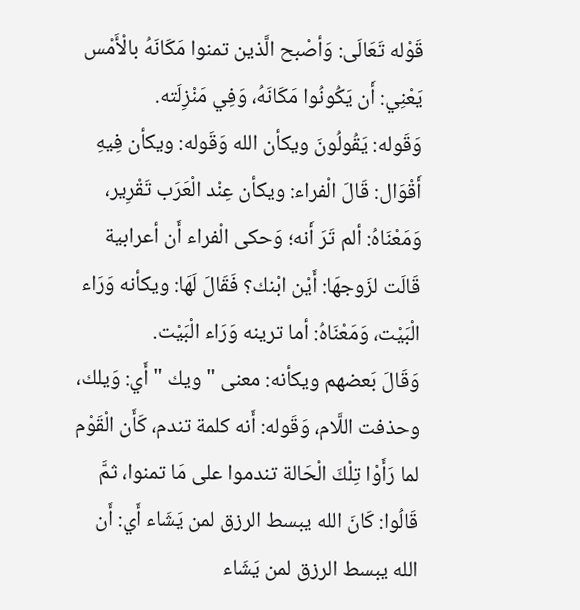قَوْله تَعَالَى: وَأصْبح الَّذين تمنوا مَكَانَهُ بالْأَمْس يَعْنِي: أَن يَكُونُوا مَكَانَهُ، وَفِي مَنْزِلَته.
وَقَوله: يَقُولُونَ ويكأن الله وَقَوله: ويكأن فِيهِ أَقْوَال: قَالَ الْفراء: ويكأن عِنْد الْعَرَب تَقْرِير، وَمَعْنَاهُ: ألم تَرَ أَنه؛ وَحكى الْفراء أَن أعرابية قَالَت لزَوجهَا: أَيْن ابْنك؟ فَقَالَ لَهَا: ويكأنه وَرَاء الْبَيْت، وَمَعْنَاهُ: أما ترينه وَرَاء الْبَيْت.
وَقَالَ بَعضهم ويكأنه: معنى " ويك " أَي: وَيلك، وحذفت اللَّام، وَقَوله: أَنه كلمة تندم، كَأَن الْقَوْم لما رَأَوْا تِلْكَ الْحَالة تندموا على مَا تمنوا، ثمَّ قَالُوا: كَانَ الله يبسط الرزق لمن يَشَاء أَي: أَن الله يبسط الرزق لمن يَشَاء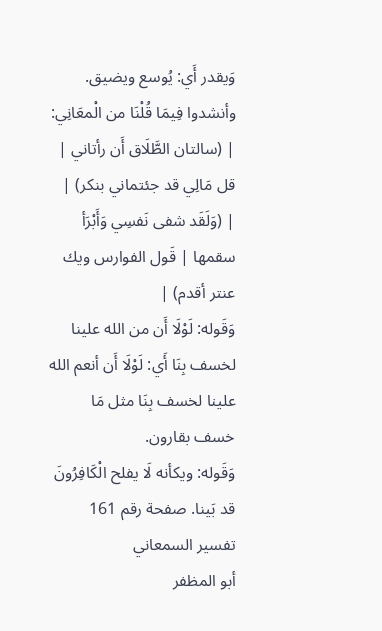وَيقدر أَي: يُوسع ويضيق. وأنشدوا فِيمَا قُلْنَا من الْمعَانِي:
| (سالتان الطَّلَاق أَن رأتاني | قل مَالِي قد جئتماني بنكر) |
| (وَلَقَد شفى نَفسِي وَأَبْرَأ سقمها | قَول الفوارس ويك عنتر أقدم) |
وَقَوله: لَوْلَا أَن من الله علينا لخسف بِنَا أَي: لَوْلَا أَن أنعم الله علينا لخسف بِنَا مثل مَا خسف بقارون.
وَقَوله: ويكأنه لَا يفلح الْكَافِرُونَ قد بَينا. صفحة رقم 161
تفسير السمعاني
أبو المظفر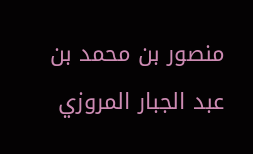منصور بن محمد بن عبد الجبار المروزي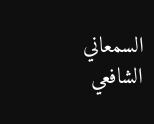السمعاني الشافعي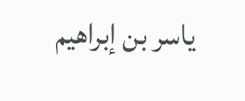ياسر بن إبراهيم